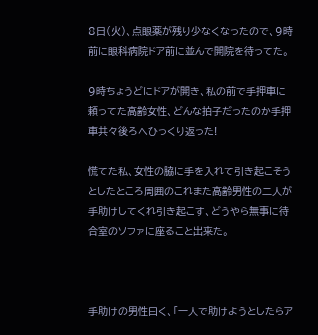8日(火)、点眼薬が残り少なくなったので、9時前に眼科病院ドア前に並んで開院を待ってた。

9時ちょうどにドアが開き、私の前で手押車に頼ってた高齢女性、どんな拍子だったのか手押車共々後ろへひっくり返った!

慌てた私、女性の脇に手を入れて引き起こそうとしたところ周囲のこれまた高齢男性の二人が手助けしてくれ引き起こす、どうやら無事に待合室のソファに座ること出来た。



手助けの男性曰く、「一人で助けようとしたらア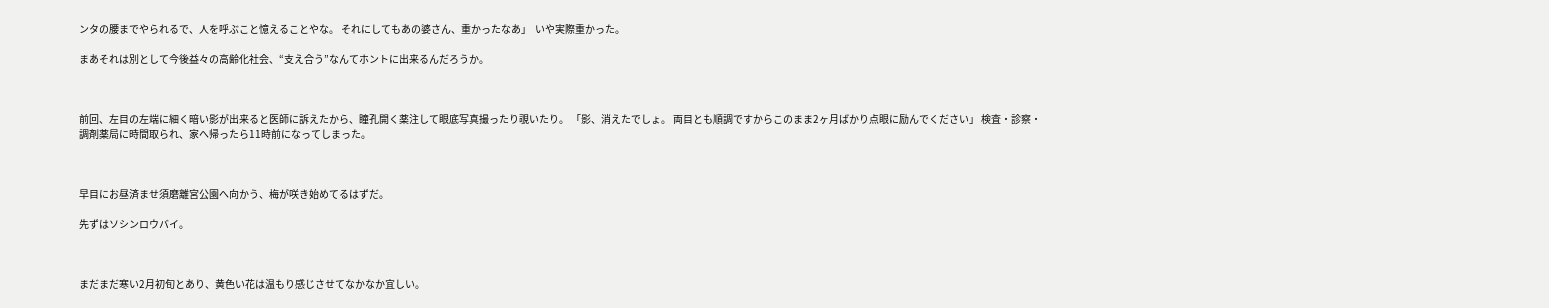ンタの腰までやられるで、人を呼ぶこと憶えることやな。 それにしてもあの婆さん、重かったなあ」  いや実際重かった。

まあそれは別として今後益々の高齢化社会、“支え合う”なんてホントに出来るんだろうか。



前回、左目の左端に細く暗い影が出来ると医師に訴えたから、瞳孔開く薬注して眼底写真撮ったり覗いたり。 「影、消えたでしょ。 両目とも順調ですからこのまま2ヶ月ばかり点眼に励んでください」 検査・診察・調剤薬局に時間取られ、家へ帰ったら11時前になってしまった。



早目にお昼済ませ須磨離宮公園へ向かう、梅が咲き始めてるはずだ。

先ずはソシンロウバイ。



まだまだ寒い2月初旬とあり、黄色い花は温もり感じさせてなかなか宜しい。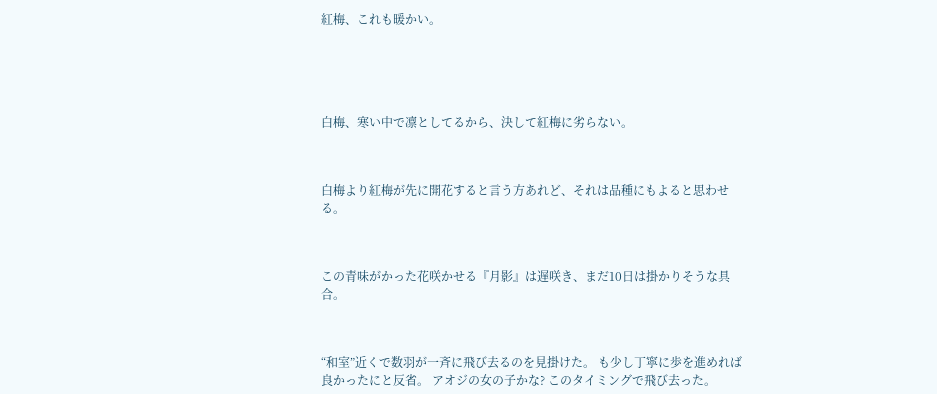紅梅、これも暖かい。





白梅、寒い中で凛としてるから、決して紅梅に劣らない。



白梅より紅梅が先に開花すると言う方あれど、それは品種にもよると思わせる。



この青味がかった花咲かせる『月影』は遅咲き、まだ10日は掛かりそうな具合。



“和室”近くで数羽が一斉に飛び去るのを見掛けた。 も少し丁寧に歩を進めれば良かったにと反省。 アオジの女の子かな? このタイミングで飛び去った。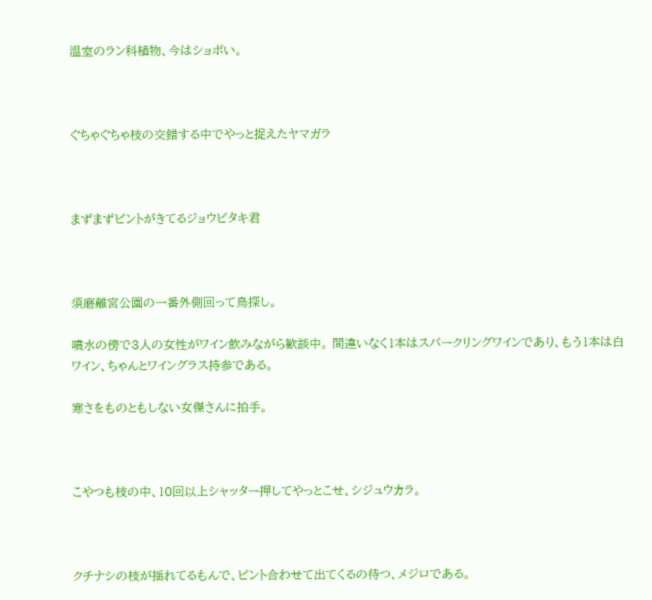温室のラン科植物、今はショボい。



ぐちゃぐちゃ枝の交錯する中でやっと捉えたヤマガラ



まずまずピントがきてるジョウビタキ君



須磨離宮公園の一番外側回って鳥探し。

噴水の傍で3人の女性がワイン飲みながら歓談中。 間違いなく1本はスパークリングワインであり、もう1本は白ワイン、ちゃんとワイングラス持参である。

寒さをものともしない女傑さんに拍手。



こやつも枝の中、10回以上シャッター押してやっとこせ、シジュウカラ。



クチナシの枝が揺れてるもんで、ピント合わせて出てくるの待つ、メジロである。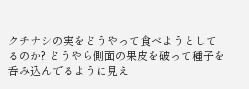クチナシの実をどうやって食べようとしてるのか? どうやら側面の果皮を破って種子を呑み込んでるように見え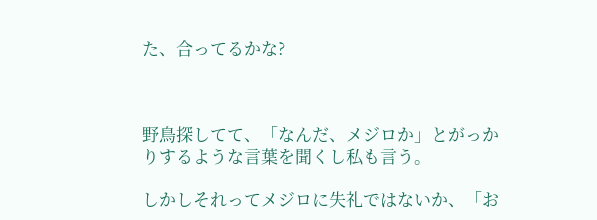た、合ってるかな?



野鳥探してて、「なんだ、メジロか」とがっかりするような言葉を聞くし私も言う。

しかしそれってメジロに失礼ではないか、「お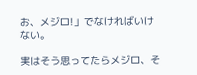お、メジロ!」でなければいけない。

実はそう思ってたらメジロ、そ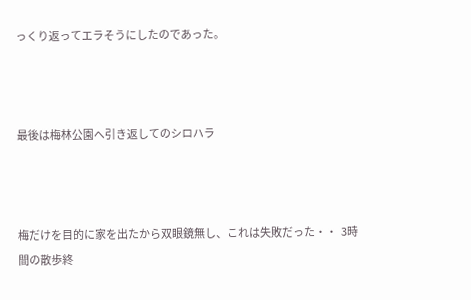っくり返ってエラそうにしたのであった。



最後は梅林公園へ引き返してのシロハラ



梅だけを目的に家を出たから双眼鏡無し、これは失敗だった・・  3時間の散歩終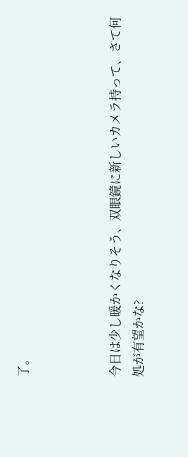了。



今日は少し暖かくなりそう、双眼鏡に新しいカメラ持って、さて何処が有望かな?